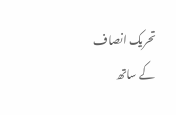تحریک انصاف کے ساتھ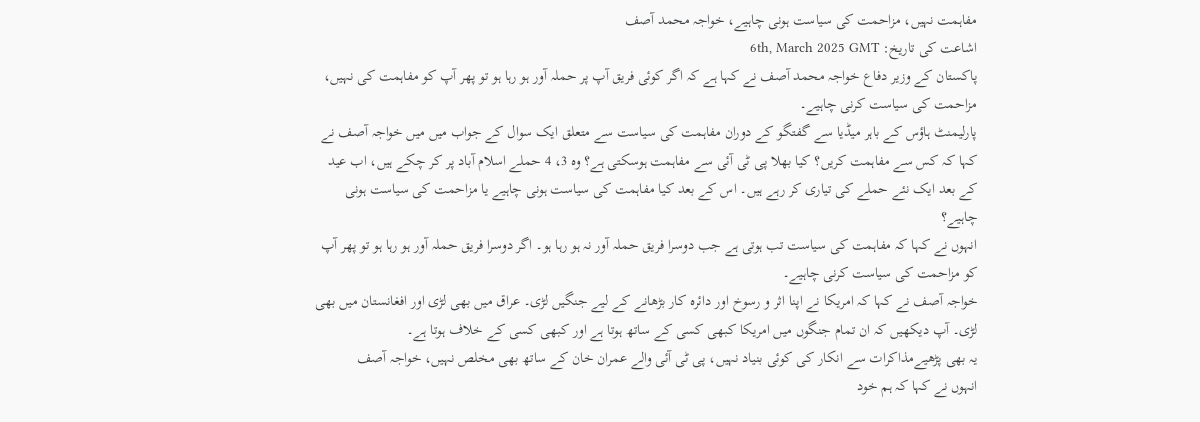مفاہمت نہیں، مزاحمت کی سیاست ہونی چاہیے، خواجہ محمد آصف
اشاعت کی تاریخ: 6th, March 2025 GMT
پاکستان کے وزیر دفاع خواجہ محمد آصف نے کہا ہے کہ اگر کوئی فریق آپ پر حملہ آور ہو رہا ہو تو پھر آپ کو مفاہمت کی نہیں، مزاحمت کی سیاست کرنی چاہیے۔
پارلیمنٹ ہاؤس کے باہر میڈیا سے گفتگو کے دوران مفاہمت کی سیاست سے متعلق ایک سوال کے جواب میں میں خواجہ آصف نے کہا کہ کس سے مفاہمت کریں؟ کیا بھلا پی ٹی آئی سے مفاہمت ہوسکتی ہے؟ وہ 3، 4 حملے اسلام آباد پر کر چکے ہیں، اب عید کے بعد ایک نئے حملے کی تیاری کر رہے ہیں۔ اس کے بعد کیا مفاہمت کی سیاست ہونی چاہیے یا مزاحمت کی سیاست ہونی چاہیے؟
انہوں نے کہا کہ مفاہمت کی سیاست تب ہوتی ہے جب دوسرا فریق حملہ آور نہ ہو رہا ہو۔ اگر دوسرا فریق حملہ آور ہو رہا ہو تو پھر آپ کو مزاحمت کی سیاست کرنی چاہیے۔
خواجہ آصف نے کہا کہ امریکا نے اپنا اثر و رسوخ اور دائرہ کار بڑھانے کے لیے جنگیں لڑی۔ عراق میں بھی لڑی اور افغانستان میں بھی لڑی۔ آپ دیکھیں کہ ان تمام جنگوں میں امریکا کبھی کسی کے ساتھ ہوتا ہے اور کبھی کسی کے خلاف ہوتا ہے۔
یہ بھی پڑھیےمذاکرات سے انکار کی کوئی بنیاد نہیں، پی ٹی آئی والے عمران خان کے ساتھ بھی مخلص نہیں، خواجہ آصف
انہوں نے کہا کہ ہم خود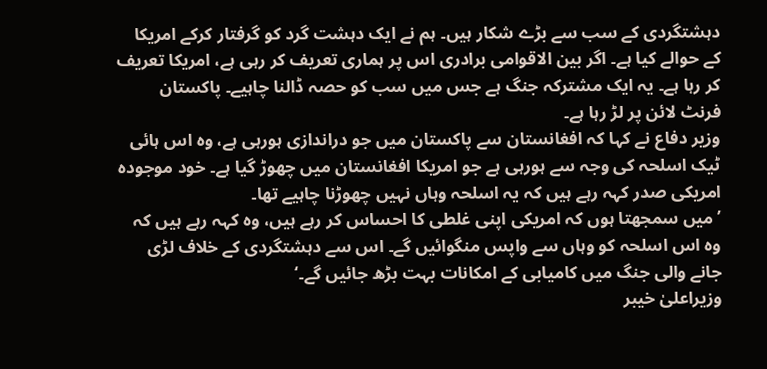دہشتگردی کے سب سے بڑے شکار ہیں۔ ہم نے ایک دہشت گرد کو گرفتار کرکے امریکا کے حوالے کیا ہے۔ اگر بین الاقوامی برادری اس پر ہماری تعریف کر رہی ہے، امریکا تعریف کر رہا ہے۔ یہ ایک مشترکہ جنگ ہے جس میں سب کو حصہ ڈالنا چاہیے۔ پاکستان فرنٹ لائن پر لڑ رہا ہے۔
وزیر دفاع نے کہا کہ افغانستان سے پاکستان میں جو دراندازی ہورہی ہے، وہ اس ہائی ٹیک اسلحہ کی وجہ سے ہورہی ہے جو امریکا افغانستان میں چھوڑ گیا ہے۔ خود موجودہ امریکی صدر کہہ رہے ہیں کہ یہ اسلحہ وہاں نہیں چھوڑنا چاہیے تھا۔
’میں سمجھتا ہوں کہ امریکی اپنی غلطی کا احساس کر رہے ہیں، وہ کہہ رہے ہیں کہ وہ اس اسلحہ کو وہاں سے واپس منگوائیں گے۔ اس سے دہشتگردی کے خلاف لڑی جانے والی جنگ میں کامیابی کے امکانات بہت بڑھ جائیں گے۔‘
وزیراعلیٰ خیبر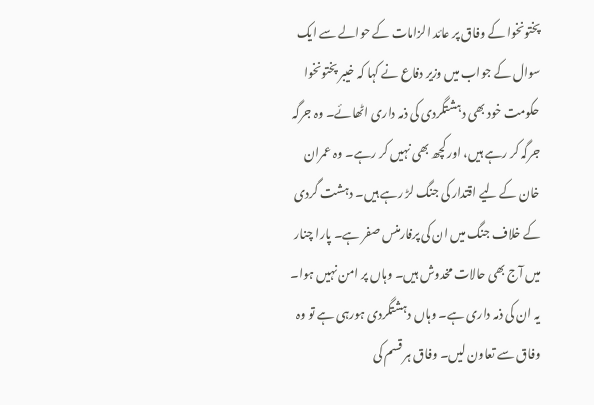پختونخوا کے وفاق پر عائد الزامات کے حوالے سے ایک سوال کے جواب میں وزیر دفاع نے کہا کہ خیبر پختونخوا حکومت خود بھی دہشتگردی کی ذمہ داری اٹھائے۔ وہ جرگہ جرگہ کر رہے ہیں، اور کچھ بھی نہیں کر رہے۔ وہ عمران خان کے لیے اقتدار کی جنگ لڑ رہے ہیں۔ دہشت گردی کے خلاف جنگ میں ان کی پرفارمنس صفر ہے۔ پارا چنار میں آج بھی حالات مخدوش ہیں۔ وہاں پر امن نہیں ہوا۔ یہ ان کی ذمہ داری ہے۔ وہاں دہشتگردی ہورہی ہے تو وہ وفاق سے تعاون لیں۔ وفاق ہر قسم کی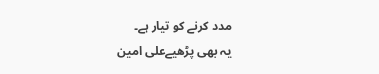مدد کرنے کو تیار ہے۔
یہ بھی پڑھیےعلی امین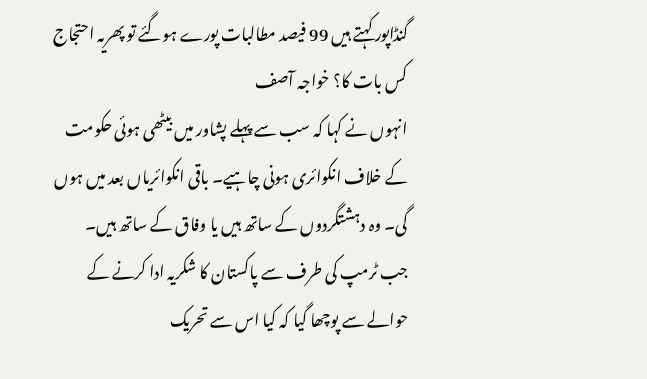گنڈاپور کہتے ہیں 99 فیصد مطالبات پورے ہوگئے تو پھریہ احتجاج کس بات کا؟ خواجہ آصف
انہوں نے کہا کہ سب سے پہلے پشاور میں بیٹھی ہوئی حکومت کے خلاف انکوائری ہونی چاہیے۔ باقی انکوائریاں بعد میں ہوں گی۔ وہ دہشتگردوں کے ساتھ ہیں یا وفاق کے ساتھ ہیں۔
جب ٹرمپ کی طرف سے پاکستان کا شکریہ ادا کرنے کے حوالے سے پوچھا گیا کہ کیا اس سے تحریک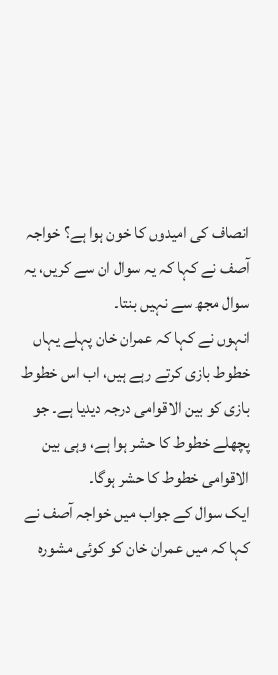انصاف کی امیدوں کا خون ہوا ہے؟ خواجہ آصف نے کہا کہ یہ سوال ان سے کریں، یہ سوال مجھ سے نہیں بنتا۔
انہوں نے کہا کہ عمران خان پہلے یہاں خطوط بازی کرتے رہے ہیں، اب اس خطوط بازی کو بین الاقوامی درجہ دیدیا ہے۔ جو پچھلے خطوط کا حشر ہوا ہے، وہی بین الاقوامی خطوط کا حشر ہوگا۔
ایک سوال کے جواب میں خواجہ آصف نے کہا کہ میں عمران خان کو کوئی مشورہ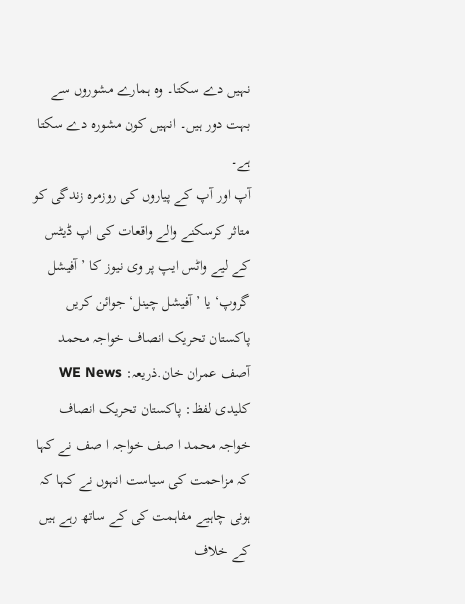نہیں دے سکتا۔ وہ ہمارے مشوروں سے بہت دور ہیں۔ انہیں کون مشورہ دے سکتا ہے۔
آپ اور آپ کے پیاروں کی روزمرہ زندگی کو متاثر کرسکنے والے واقعات کی اپ ڈیٹس کے لیے واٹس ایپ پر وی نیوز کا ’آفیشل گروپ‘ یا ’آفیشل چینل‘ جوائن کریں
پاکستان تحریک انصاف خواجہ محمد آصف عمران خان.ذریعہ: WE News
کلیدی لفظ: پاکستان تحریک انصاف خواجہ محمد ا صف خواجہ ا صف نے کہا کہ مزاحمت کی سیاست انہوں نے کہا کہ ہونی چاہیے مفاہمت کی کے ساتھ رہے ہیں کے خلاف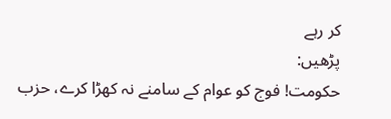کر رہے
پڑھیں:
حکومت! فوج کو عوام کے سامنے نہ کھڑا کرے، حزب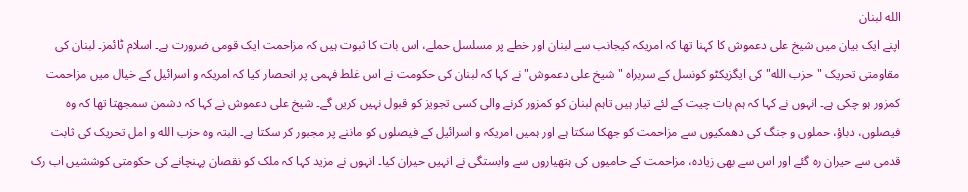الله لبنان
اپنے ایک بیان میں شیخ علی دعموش کا کہنا تھا کہ امریکہ کیجانب سے لبنان اور خطے پر مسلسل حملے، اس بات کا ثبوت ہیں کہ مزاحمت ایک قومی ضرورت ہے۔ اسلام ٹائمز۔ لبنان کی مقاومتی تحریک "حزب الله" كی ایگزیکٹو کونسل کے سربراہ "شیخ علی دعموش" نے کہا کہ لبنان کی حکومت نے اس غلط فہمی پر انحصار کیا کہ امریکہ و اسرائیل کے خیال میں مزاحمت کمزور ہو چکی ہے۔ انہوں نے کہا كہ ہم بات چیت کے لئے تیار ہیں تاہم لبنان کو کمزور کرنے والی کسی تجویز کو قبول نہیں کریں گے۔ شیخ علی دعموش نے کہا کہ دشمن سمجھتا تھا کہ وہ فیصلوں، دباؤ، حملوں و جنگ کی دھمکیوں سے مزاحمت کو جھکا سکتا ہے اور ہمیں امریکہ و اسرائیل کے فیصلوں کو ماننے پر مجبور کر سکتا ہے۔ البتہ وہ حزب الله و امل تحریک کی ثابت قدمی سے حیران رہ گئے اور اس سے بھی زیادہ، مزاحمت کے حامیوں کی ہتھیاروں سے وابستگی نے انہیں حیران کیا۔ انہوں نے مزید کہا کہ ملک کو نقصان پہنچانے کی حکومتی کوششیں اب رک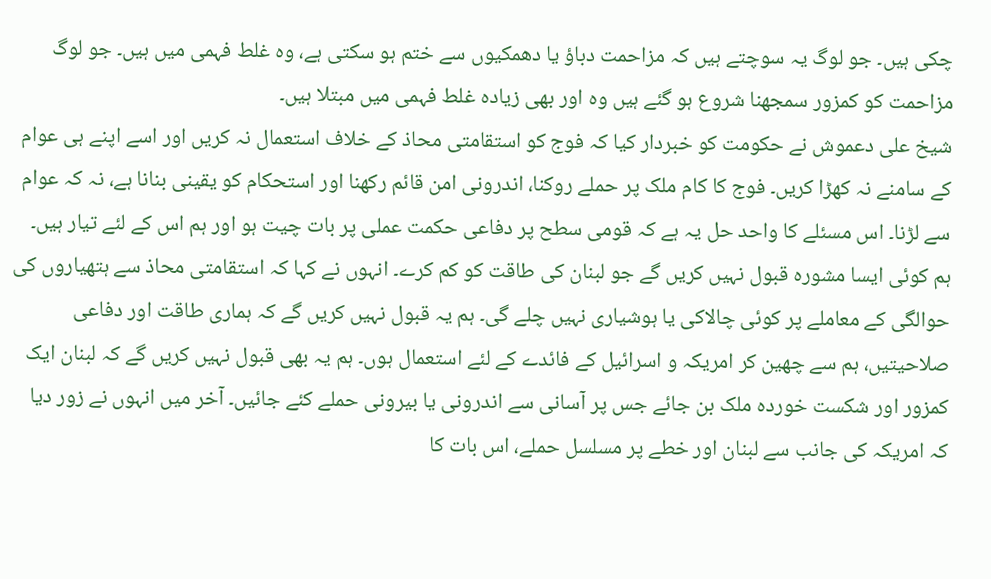چکی ہیں۔ جو لوگ یہ سوچتے ہیں کہ مزاحمت دباؤ یا دھمکیوں سے ختم ہو سکتی ہے، وہ غلط فہمی میں ہیں۔ جو لوگ مزاحمت کو کمزور سمجھنا شروع ہو گئے ہیں وہ اور بھی زیادہ غلط فہمی میں مبتلا ہیں۔
شیخ علی دعموش نے حکومت کو خبردار کیا کہ فوج کو استقامتی محاذ کے خلاف استعمال نہ کریں اور اسے اپنے ہی عوام کے سامنے نہ کھڑا کریں۔ فوج کا کام ملک پر حملے روکنا، اندرونی امن قائم رکھنا اور استحکام کو یقینی بنانا ہے، نہ کہ عوام سے لڑنا۔ اس مسئلے کا واحد حل یہ ہے کہ قومی سطح پر دفاعی حکمت عملی پر بات چیت ہو اور ہم اس کے لئے تیار ہیں۔ ہم کوئی ایسا مشورہ قبول نہیں کریں گے جو لبنان کی طاقت کو کم کرے۔ انہوں نے کہا کہ استقامتی محاذ سے ہتھیاروں کی حوالگی کے معاملے پر کوئی چالاکی یا ہوشیاری نہیں چلے گی۔ ہم یہ قبول نہیں کریں گے کہ ہماری طاقت اور دفاعی صلاحیتیں، ہم سے چھین کر امریکہ و اسرائیل کے فائدے کے لئے استعمال ہوں۔ ہم یہ بھی قبول نہیں کریں گے کہ لبنان ایک کمزور اور شکست خوردہ ملک بن جائے جس پر آسانی سے اندرونی یا بیرونی حملے کئے جائیں۔ آخر میں انہوں نے زور دیا کہ امریکہ کی جانب سے لبنان اور خطے پر مسلسل حملے، اس بات کا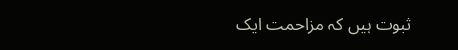ثبوت ہیں کہ مزاحمت ایک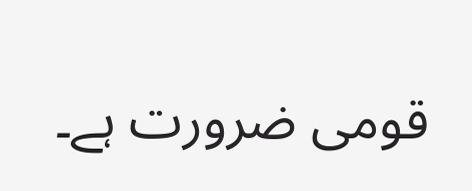قومی ضرورت ہے۔